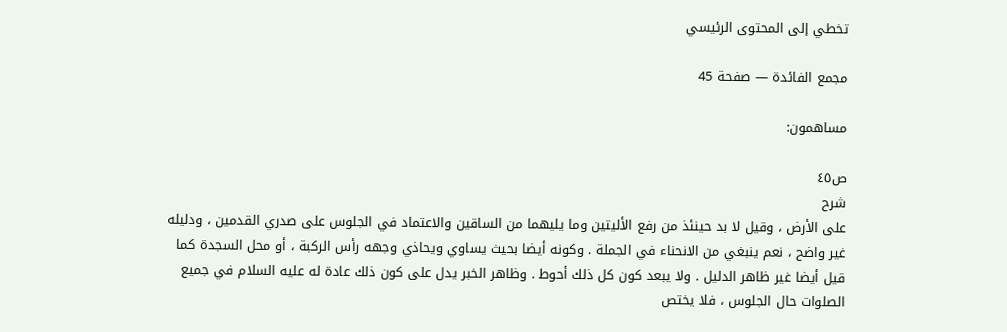تخطي إلى المحتوى الرئيسي

مجمع الفائدة — صفحة 45

مساهمون:

ص٤٥
شرح
على الأرض ، وقيل لا بد حينئذ من رفع الأليتين وما يليهما من الساقين والاعتماد في الجلوس على صدري القدمين ، ودليله غير واضح ، نعم ينبغي من الانحناء في الجملة . وكونه أيضا بحيث يساوي ويحاذي وجهه رأس الركبة ، أو محل السجدة كما قيل أيضا غير ظاهر الدليل . ولا يبعد كون كل ذلك أحوط . وظاهر الخبر يدل على كون ذلك عادة له عليه السلام في جميع الصلوات حال الجلوس ، فلا يختص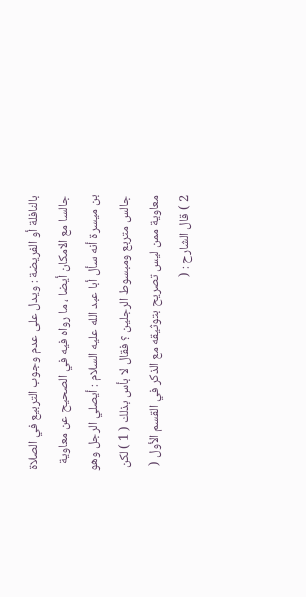بالنافلة أو الفريضة : ويدل على عدم وجوب التربيع في الصلاة جالسا مع الامكان أيضا ، ما رواه فيه في الصحيح عن معاوية بن ميسرة أنه سأل أبا عبد الله عليه السلام : أيصلي الرجل وهو جالس متربع ومبسوط الرجلين ؟ فقال لا بأس بذلك ( 1 ) لكن معاوية ممن ليس تصريح بتوثيقه مع الذكر في القسم الأول ( 2 ) قال الشارح : (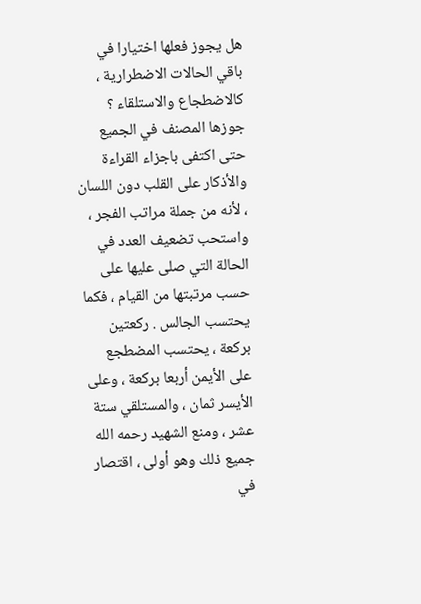هل يجوز فعلها اختيارا في باقي الحالات الاضطرارية ، كالاضطجاع والاستلقاء ؟ جوزها المصنف في الجميع حتى اكتفى باجزاء القراءة والأذكار على القلب دون اللسان ، لأنه من جملة مراتب الفجر ، واستحب تضعيف العدد في الحالة التي صلى عليها على حسب مرتبتها من القيام ، فكما يحتسب الجالس . ركعتين بركعة ، يحتسب المضطجع على الأيمن أربعا بركعة ، وعلى الأيسر ثمان ، والمستلقي ستة عشر ، ومنع الشهيد رحمه الله جميع ذلك وهو أولى ، اقتصار في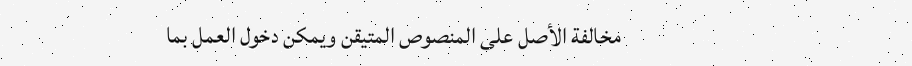مخالفة الأصل على المنصوص المتيقن ويمكن دخول العمل بما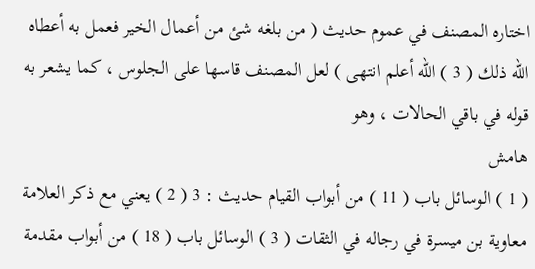اختاره المصنف في عموم حديث ( من بلغه شئ من أعمال الخير فعمل به أعطاه الله ذلك ( 3 ) الله أعلم انتهى ) لعل المصنف قاسها على الجلوس ، كما يشعر به قوله في باقي الحالات ، وهو
هامش
( 1 ) الوسائل باب ( 11 ) من أبواب القيام حديث : 3 ( 2 ) يعني مع ذكر العلامة معاوية بن ميسرة في رجاله في الثقات ( 3 ) الوسائل باب ( 18 ) من أبواب مقدمة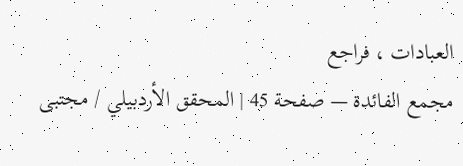العبادات ، فراجع
مجمع الفائدة — صفحة 45 | المحقق الأردبيلي / مجتبى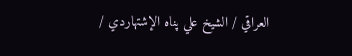العراقي / الشيخ علي پناه الإشتهاردي /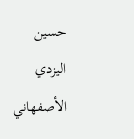حسين اليزدي الأصفهاني